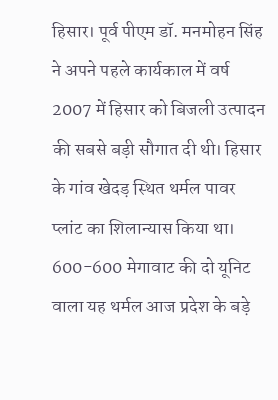हिसार। पूर्व पीएम डॉ. मनमोहन सिंह ने अपने पहले कार्यकाल में वर्ष 2007 में हिसार को बिजली उत्पादन की सबसे बड़ी सौगात दी थी। हिसार के गांव खेदड़ स्थित थर्मल पावर प्लांट का शिलान्यास किया था। 600-600 मेगावाट की दो यूनिट वाला यह थर्मल आज प्रदेश के बड़े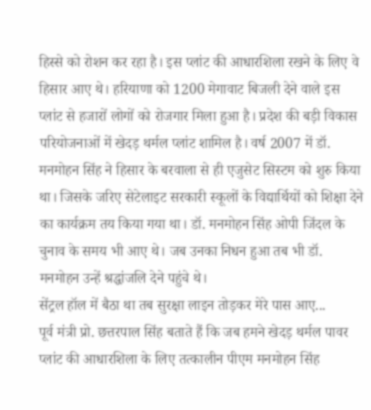हिस्से को रोशन कर रहा है। इस प्लांट की आधारशिला रखने के लिए वे हिसार आए थे। हरियाणा को 1200 मेगावाट बिजली देने वाले इस प्लांट से हजारों लोगों को रोजगार मिला हुआ है। प्रदेश की बड़ी विकास परियोजनाओं में खेदड़ थर्मल प्लांट शामिल है। वर्ष 2007 में डॉ. मनमोहन सिंह ने हिसार के बरवाला से ही एजुसेट सिस्टम को शुरु किया था। जिसके जरिए सेटेलाइट सरकारी स्कूलों के विद्यार्थियों को शिक्षा देने का कार्यक्रम तय किया गया था। डॉ. मनमोहन सिंह ओपी जिंदल के चुनाव के समय भी आए थे। जब उनका निधन हुआ तब भी डॉ. मनमोहन उन्हें श्रद्धांजलि देने पहुंचे थे।
सेंट्रल हॉल में बैठा था तब सुरक्षा लाइन तोड़कर मेरे पास आए...
पूर्व मंत्री प्रो. छत्तरपाल सिंह बताते हैं कि जब हमने खेदड़ थर्मल पावर प्लांट की आधारशिला के लिए तत्कालीन पीएम मनमोहन सिंह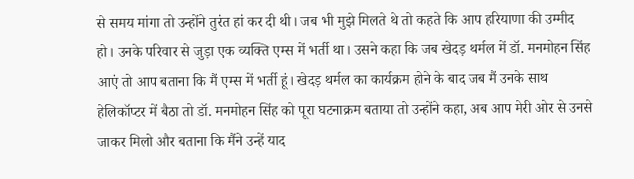से समय मांगा तो उन्होंने तुरंत हां कर दी थी। जब भी मुझे मिलते थे तो कहते कि आप हरियाणा की उम्मीद हो। उनके परिवार से जुड़ा एक व्यक्ति एम्स में भर्ती था। उसने कहा कि जब खेदड़ थर्मल में डॉ. मनमोहन सिंह आएं तो आप बताना कि मैं एम्स में भर्ती हूं। खेदड़ थर्मल का कार्यक्रम होने के बाद जब मैं उनके साथ हेलिकॉप्टर में बैठा तो डॉ. मनमोहन सिंह को पूरा घटनाक्रम बताया तो उन्होंने कहा, अब आप मेरी ओर से उनसे जाकर मिलो और बताना कि मैंने उन्हें याद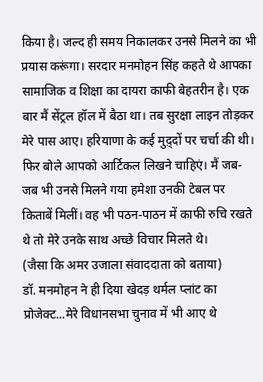किया है। जल्द ही समय निकालकर उनसे मिलने का भी प्रयास करूंगा। सरदार मनमोहन सिंह कहते थे आपका सामाजिक व शिक्षा का दायरा काफी बेहतरीन है। एक बार मैं सेंट्रल हॉल में बैठा था। तब सुरक्षा लाइन तोड़कर मेरे पास आए। हरियाणा के कई मुद़्दों पर चर्चा की थी। फिर बोले आपको आर्टिकल लिखने चाहिएं। मैं जब-जब भी उनसे मिलने गया हमेशा उनकी टेबल पर किताबें मिलीं। वह भी पठन-पाठन में काफी रुचि रखते थे तो मेरे उनके साथ अच्छे विचार मिलते थे।
(जैसा कि अमर उजाला संवाददाता को बताया)
डॉ. मनमोहन ने ही दिया खेदड़ थर्मल प्लांट का प्रोजेक्ट...मेरे विधानसभा चुनाव में भी आए थे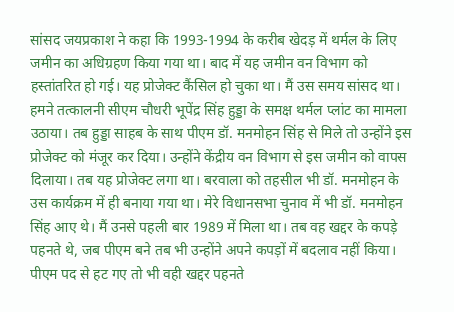सांसद जयप्रकाश ने कहा कि 1993-1994 के करीब खेदड़ में थर्मल के लिए जमीन का अधिग्रहण किया गया था। बाद में यह जमीन वन विभाग को हस्तांतरित हो गई। यह प्रोजेक्ट कैंसिल हो चुका था। मैं उस समय सांसद था। हमने तत्कालनी सीएम चौधरी भूपेंद्र सिंह हुड्डा के समक्ष थर्मल प्लांट का मामला उठाया। तब हुड्डा साहब के साथ पीएम डॉ. मनमोहन सिंह से मिले तो उन्होंने इस प्रोजेक्ट को मंजूर कर दिया। उन्होंने केंद्रीय वन विभाग से इस जमीन को वापस दिलाया। तब यह प्रोजेक्ट लगा था। बरवाला को तहसील भी डॉ. मनमोहन के उस कार्यक्रम में ही बनाया गया था। मेरे विधानसभा चुनाव में भी डॉ. मनमोहन सिंह आए थे। मैं उनसे पहली बार 1989 में मिला था। तब वह खद्दर के कपड़े पहनते थे, जब पीएम बने तब भी उन्होंने अपने कपड़ों में बदलाव नहीं किया। पीएम पद से हट गए तो भी वही खद्दर पहनते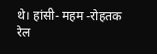थे। हांसी- महम -रोहतक रेल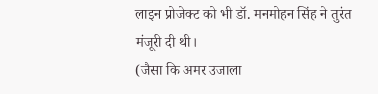लाइन प्रोजेक्ट को भी डॉ. मनमोहन सिंह ने तुरंत मंजूरी दी थी।
(जैसा कि अमर उजाला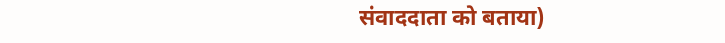संवाददाता को बताया)